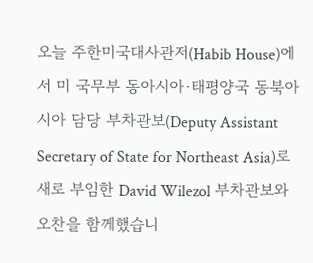오늘 주한미국대사관저(Habib House)에서 미 국무부 동아시아·태평양국 동북아시아 담당 부차관보(Deputy Assistant Secretary of State for Northeast Asia)로 새로 부임한 David Wilezol 부차관보와 오찬을 함께했습니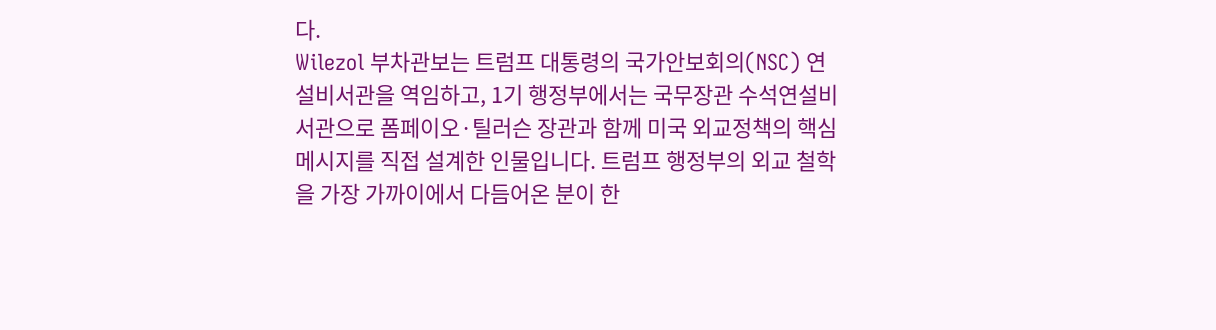다.
Wilezol 부차관보는 트럼프 대통령의 국가안보회의(NSC) 연설비서관을 역임하고, 1기 행정부에서는 국무장관 수석연설비서관으로 폼페이오·틸러슨 장관과 함께 미국 외교정책의 핵심 메시지를 직접 설계한 인물입니다. 트럼프 행정부의 외교 철학을 가장 가까이에서 다듬어온 분이 한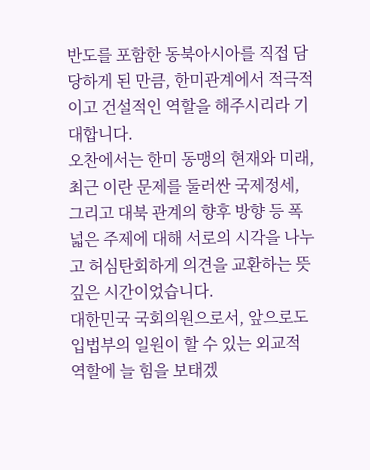반도를 포함한 동북아시아를 직접 담당하게 된 만큼, 한미관계에서 적극적이고 건설적인 역할을 해주시리라 기대합니다.
오찬에서는 한미 동맹의 현재와 미래, 최근 이란 문제를 둘러싼 국제정세, 그리고 대북 관계의 향후 방향 등 폭넓은 주제에 대해 서로의 시각을 나누고 허심탄회하게 의견을 교환하는 뜻깊은 시간이었습니다.
대한민국 국회의원으로서, 앞으로도 입법부의 일원이 할 수 있는 외교적 역할에 늘 힘을 보태겠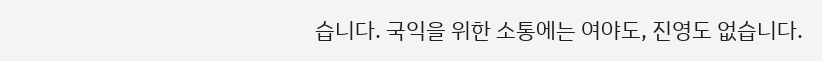습니다. 국익을 위한 소통에는 여야도, 진영도 없습니다.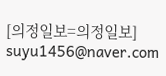[의정일보=의정일보] suyu1456@naver.com